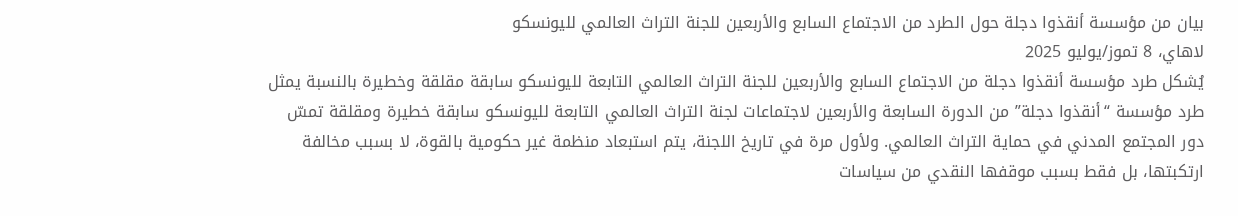بيان من مؤسسة أنقذوا دجلة حول الطرد من الاجتماع السابع والأربعين للجنة التراث العالمي لليونسكو
لاهاي، 8 تموز/يوليو 2025
يُشكل طرد مؤسسة أنقذوا دجلة من الاجتماع السابع والأربعين للجنة التراث العالمي التابعة لليونسكو سابقة مقلقة وخطيرة بالنسبة يمثل طرد مؤسسة “أنقذوا دجلة” من الدورة السابعة والأربعين لاجتماعات لجنة التراث العالمي التابعة لليونسكو سابقة خطيرة ومقلقة تمسّ دور المجتمع المدني في حماية التراث العالمي. ولأول مرة في تاريخ اللجنة، يتم استبعاد منظمة غير حكومية بالقوة، لا بسبب مخالفة ارتكبتها، بل فقط بسبب موقفها النقدي من سياسات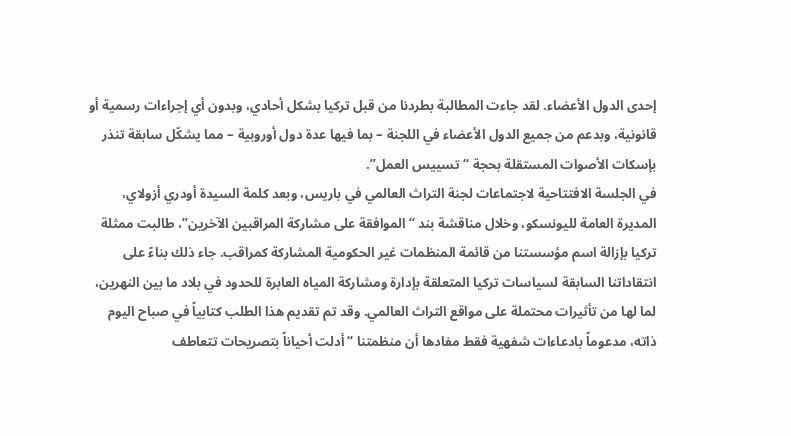إحدى الدول الأعضاء. لقد جاءت المطالبة بطردنا من قبل تركيا بشكل أحادي، وبدون أي إجراءات رسمية أو قانونية، وبدعم من جميع الدول الأعضاء في اللجنة – بما فيها عدة دول أوروبية – مما يشكّل سابقة تنذر بإسكات الأصوات المستقلة بحجة “تسييس العمل”.
في الجلسة الافتتاحية لاجتماعات لجنة التراث العالمي في باريس، وبعد كلمة السيدة أودري أزولاي، المديرة العامة لليونسكو، وخلال مناقشة بند “الموافقة على مشاركة المراقبين الآخرين”، طالبت ممثلة تركيا بإزالة اسم مؤسستنا من قائمة المنظمات غير الحكومية المشاركة كمراقب. جاء ذلك بناءً على انتقاداتنا السابقة لسياسات تركيا المتعلقة بإدارة ومشاركة المياه العابرة للحدود في بلاد ما بين النهرين، لما لها من تأثيرات محتملة على مواقع التراث العالمي. وقد تم تقديم هذا الطلب كتابياً في صباح اليوم ذاته، مدعوماً بادعاءات شفهية فقط مفادها أن منظمتنا “أدلت أحياناً بتصريحات تتعاطف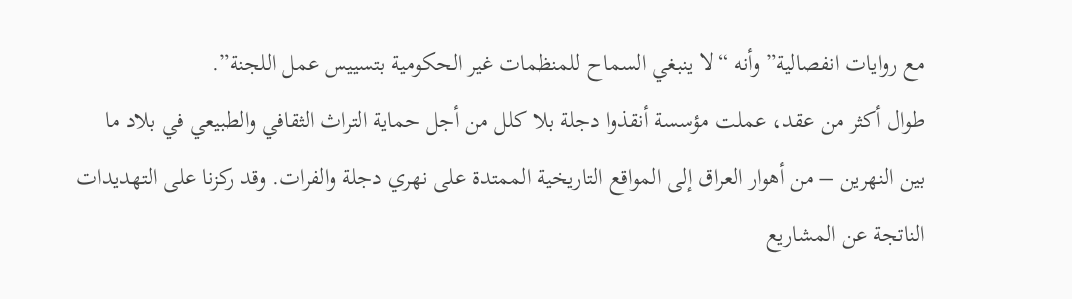مع روايات انفصالية” وأنه “لا ينبغي السماح للمنظمات غير الحكومية بتسييس عمل اللجنة”.
طوال أكثر من عقد، عملت مؤسسة أنقذوا دجلة بلا كلل من أجل حماية التراث الثقافي والطبيعي في بلاد ما بين النهرين – من أهوار العراق إلى المواقع التاريخية الممتدة على نهري دجلة والفرات. وقد ركزنا على التهديدات الناتجة عن المشاريع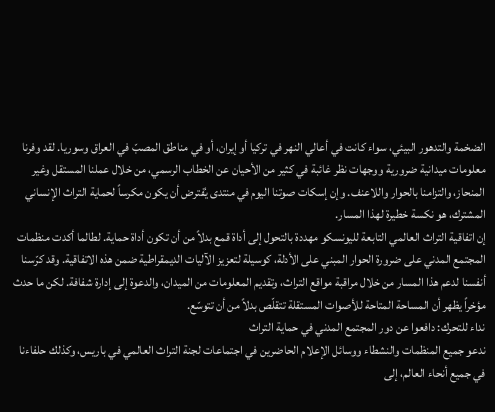الضخمة والتدهور البيئي، سواء كانت في أعالي النهر في تركيا أو إيران، أو في مناطق المصبّ في العراق وسوريا. لقد وفرنا معلومات ميدانية ضرورية ووجهات نظر غائبة في كثير من الأحيان عن الخطاب الرسمي، من خلال عملنا المستقل وغير المنحاز، والتزامنا بالحوار واللاعنف. وإن إسكات صوتنا اليوم في منتدى يُفترض أن يكون مكرساً لحماية التراث الإنساني المشترك، هو نكسة خطيرة لهذا المسار.
إن اتفاقية التراث العالمي التابعة لليونسكو مهددة بالتحول إلى أداة قمع بدلاً من أن تكون أداة حماية. لطالما أكدت منظمات المجتمع المدني على ضرورة الحوار المبني على الأدلة، كوسيلة لتعزيز الآليات الديمقراطية ضمن هذه الاتفاقية. وقد كرّسنا أنفسنا لدعم هذا المسار من خلال مراقبة مواقع التراث، وتقديم المعلومات من الميدان، والدعوة إلى إدارة شفافة. لكن ما حدث مؤخراً يظهر أن المساحة المتاحة للأصوات المستقلة تتقلّص بدلاً من أن تتوسّع.
نداء للتحرك: دافعوا عن دور المجتمع المدني في حماية التراث
ندعو جميع المنظمات والنشطاء ووسائل الإعلام الحاضرين في اجتماعات لجنة التراث العالمي في باريس، وكذلك حلفاءنا في جميع أنحاء العالم، إلى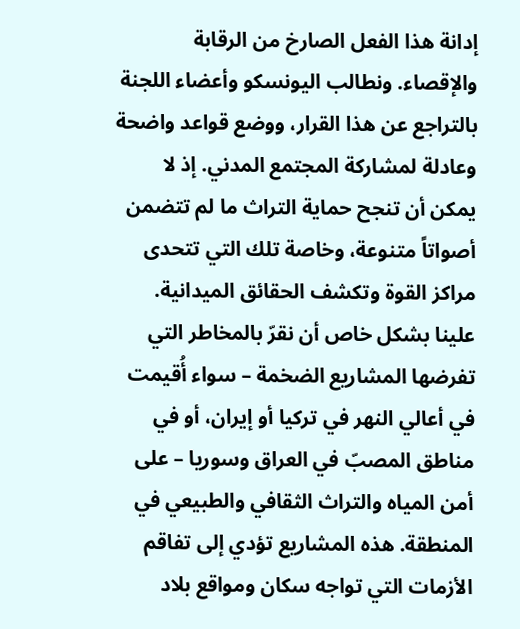إدانة هذا الفعل الصارخ من الرقابة والإقصاء. ونطالب اليونسكو وأعضاء اللجنة بالتراجع عن هذا القرار، ووضع قواعد واضحة وعادلة لمشاركة المجتمع المدني. إذ لا يمكن أن تنجح حماية التراث ما لم تتضمن أصواتاً متنوعة، وخاصة تلك التي تتحدى مراكز القوة وتكشف الحقائق الميدانية.
علينا بشكل خاص أن نقرّ بالمخاطر التي تفرضها المشاريع الضخمة – سواء أُقيمت في أعالي النهر في تركيا أو إيران، أو في مناطق المصبّ في العراق وسوريا – على أمن المياه والتراث الثقافي والطبيعي في المنطقة. هذه المشاريع تؤدي إلى تفاقم الأزمات التي تواجه سكان ومواقع بلاد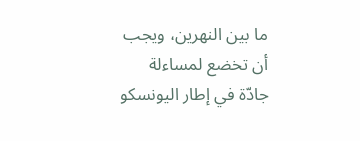ما بين النهرين، ويجب أن تخضع لمساءلة جادّة في إطار اليونسكو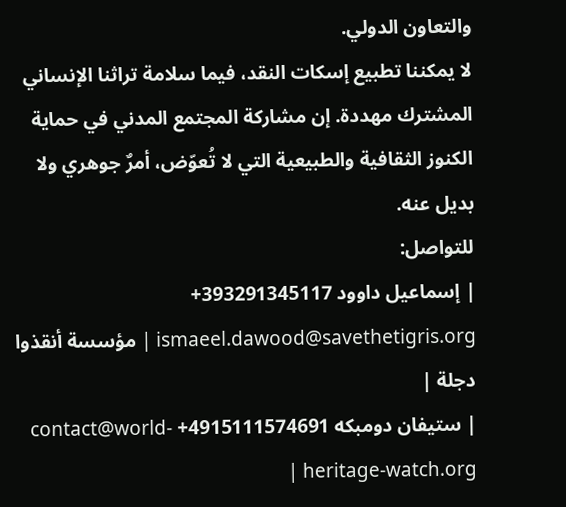والتعاون الدولي.
لا يمكننا تطبيع إسكات النقد، فيما سلامة تراثنا الإنساني المشترك مهددة. إن مشاركة المجتمع المدني في حماية الكنوز الثقافية والطبيعية التي لا تُعوّض، أمرٌ جوهري ولا بديل عنه.
للتواصل:
| إسماعيل داوود 393291345117+ ismaeel.dawood@savethetigris.org | مؤسسة أنقذوا دجلة |
| ستيفان دومبكه 4915111574691+ contact@world-heritage-watch.org |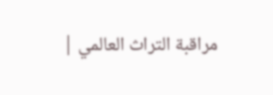مراقبة التراث العالمي |